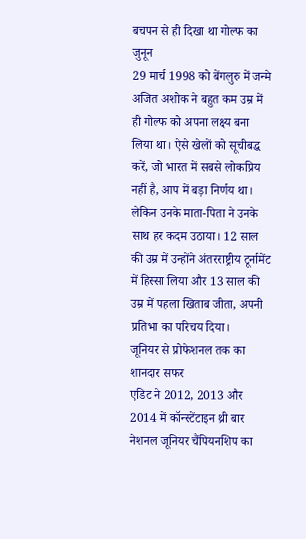बचपन से ही दिखा था गोल्फ का जुनून
29 मार्च 1998 को बेंगलुरु में जन्मे अजित अशोक ने बहुत कम उम्र में ही गोल्फ को अपना लक्ष्य बना लिया था। ऐसे खेलों को सूचीबद्ध करें, जो भारत में सबसे लोकप्रिय नहीं है, आप में बड़ा निर्णय था। लेकिन उनके माता-पिता ने उनके साथ हर कदम उठाया। 12 साल की उम्र में उन्होंने अंतरराष्ट्रीय टूर्नामेंट में हिस्सा लिया और 13 साल की उम्र में पहला खिताब जीता, अपनी प्रतिभा का परिचय दिया।
जूनियर से प्रोफेशनल तक का शानदार सफर
एडिट ने 2012, 2013 और 2014 में कॉन्स्टेंटाइन थ्री बार नेशनल जूनियर चैंपियनशिप का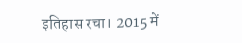इतिहास रचा। 2015 में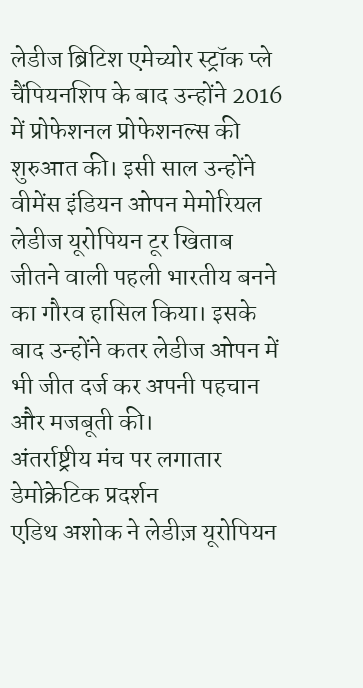लेडीज ब्रिटिश एमेच्योर स्ट्रॉक प्ले चैंपियनशिप के बाद उन्होंने 2016 में प्रोफेशनल प्रोफेशनल्स की शुरुआत की। इसी साल उन्होंने वीमेंस इंडियन ओपन मेमोरियल लेडीज यूरोपियन टूर खिताब जीतने वाली पहली भारतीय बनने का गौरव हासिल किया। इसके बाद उन्होंने कतर लेडीज ओपन में भी जीत दर्ज कर अपनी पहचान और मजबूती की।
अंतर्राष्ट्रीय मंच पर लगातार डेमोक्रेटिक प्रदर्शन
एडिथ अशोक ने लेडीज़ यूरोपियन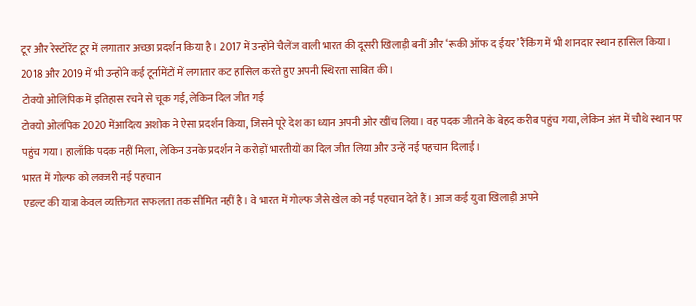टूर और रेस्टॉरेंट टूर में लगातार अच्छा प्रदर्शन किया है। 2017 में उन्होंने चैलेंज वाली भारत की दूसरी खिलाड़ी बनीं और ‘रूकी ऑफ द ईयर’ रैंकिंग में भी शानदार स्थान हासिल किया। 2018 और 2019 में भी उन्होंने कई टूर्नामेंटों में लगातार कट हासिल करते हुए अपनी स्थिरता साबित की।
टोक्यो ओलिंपिक में इतिहास रचने से चूक गई, लेकिन दिल जीत गई
टोक्यो ओलंपिक 2020 मेंआदित्य अशोक ने ऐसा प्रदर्शन किया, जिसने पूरे देश का ध्यान अपनी ओर खींच लिया। वह पदक जीतने के बेहद करीब पहुंच गया, लेकिन अंत में चौथे स्थान पर पहुंच गया। हालाँकि पदक नहीं मिला, लेकिन उनके प्रदर्शन ने करोड़ों भारतीयों का दिल जीत लिया और उन्हें नई पहचान दिलाई।
भारत में गोल्फ को लक्जरी नई पहचान
एडल्ट की यात्रा केवल व्यक्तिगत सफलता तक सीमित नहीं है। वे भारत में गोल्फ जैसे खेल को नई पहचान देते हैं। आज कई युवा खिलाड़ी अपने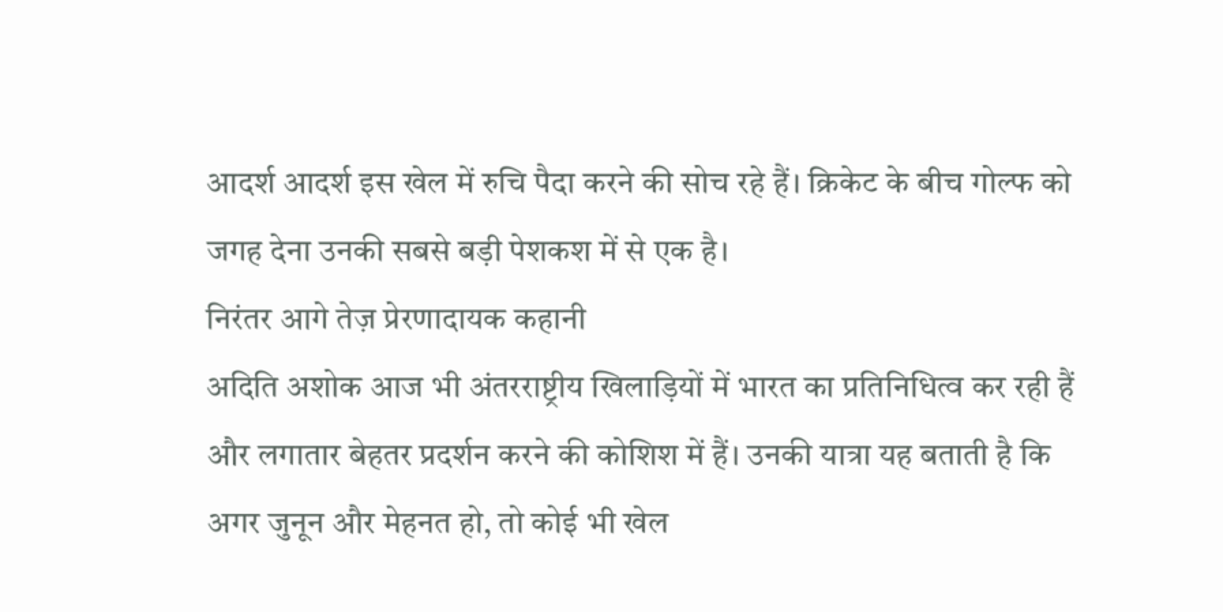आदर्श आदर्श इस खेल में रुचि पैदा करने की सोच रहे हैं। क्रिकेट के बीच गोल्फ को जगह देना उनकी सबसे बड़ी पेशकश में से एक है।
निरंतर आगे तेज़ प्रेरणादायक कहानी
अदिति अशोक आज भी अंतरराष्ट्रीय खिलाड़ियों में भारत का प्रतिनिधित्व कर रही हैं और लगातार बेहतर प्रदर्शन करने की कोशिश में हैं। उनकी यात्रा यह बताती है कि अगर जुनून और मेहनत हो, तो कोई भी खेल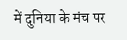में दुनिया के मंच पर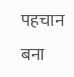पहचान बना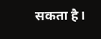सकता है।